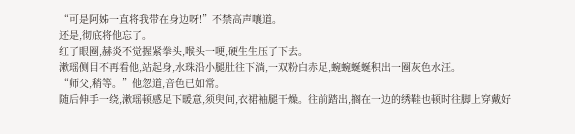“可是阿姊一直将我带在身边呀!”不禁高声嚷道。
还是,彻底将他忘了。
红了眼圈,赫炎不觉握紧拳头,喉头一哽,硬生生压了下去。
漱瑶侧目不再看他,站起身,水珠沿小腿肚往下淌,一双粉白赤足,蜿蜿蜒蜒积出一圈灰色水汪。
“师父,稍等。”他忽道,音色已如常。
随后伸手一绕,漱瑶顿感足下暖意,须臾间,衣裙袖腿干燥。往前踏出,搁在一边的绣鞋也顿时往脚上穿戴好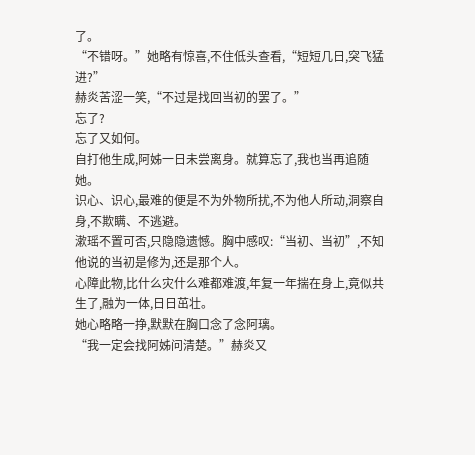了。
“不错呀。”她略有惊喜,不住低头查看,“短短几日,突飞猛进?”
赫炎苦涩一笑,“不过是找回当初的罢了。”
忘了?
忘了又如何。
自打他生成,阿姊一日未尝离身。就算忘了,我也当再追随她。
识心、识心,最难的便是不为外物所扰,不为他人所动,洞察自身,不欺瞒、不逃避。
漱瑶不置可否,只隐隐遗憾。胸中感叹:“当初、当初”,不知他说的当初是修为,还是那个人。
心障此物,比什么灾什么难都难渡,年复一年揣在身上,竟似共生了,融为一体,日日茁壮。
她心略略一挣,默默在胸口念了念阿璃。
“我一定会找阿姊问清楚。”赫炎又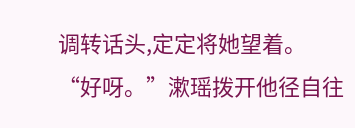调转话头,定定将她望着。
“好呀。”漱瑶拨开他径自往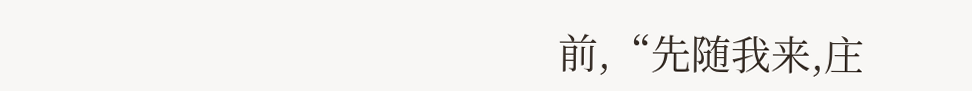前,“先随我来,庄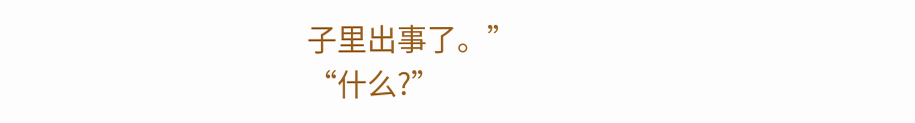子里出事了。”
“什么?”